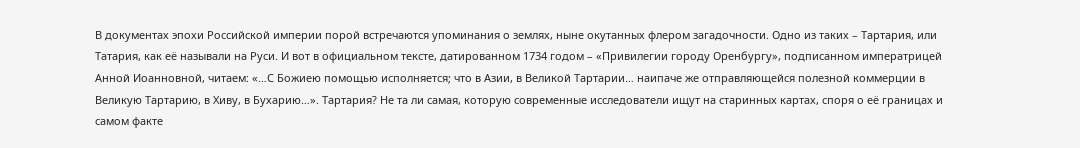В документах эпохи Российской империи порой встречаются упоминания о землях, ныне окутанных флером загадочности. Одно из таких – Тартария, или Татария, как её называли на Руси. И вот в официальном тексте, датированном 1734 годом – «Привилегии городу Оренбургу», подписанном императрицей Анной Иоанновной, читаем: «…С Божиею помощью исполняется; что в Азии, в Великой Тартарии… наипаче же отправляющейся полезной коммерции в Великую Тартарию, в Хиву, в Бухарию…». Тартария? Не та ли самая, которую современные исследователи ищут на старинных картах, споря о её границах и самом факте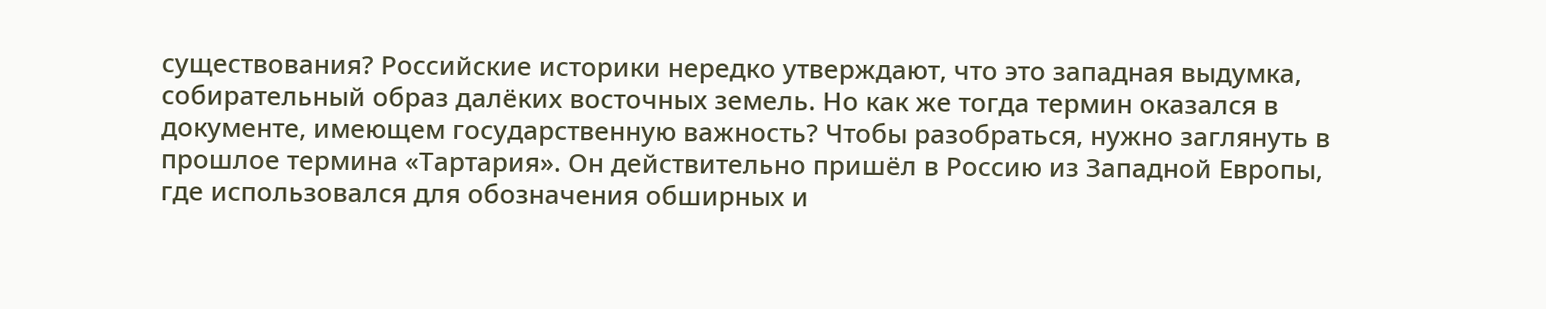существования? Российские историки нередко утверждают, что это западная выдумка, собирательный образ далёких восточных земель. Но как же тогда термин оказался в документе, имеющем государственную важность? Чтобы разобраться, нужно заглянуть в прошлое термина «Тартария». Он действительно пришёл в Россию из Западной Европы, где использовался для обозначения обширных и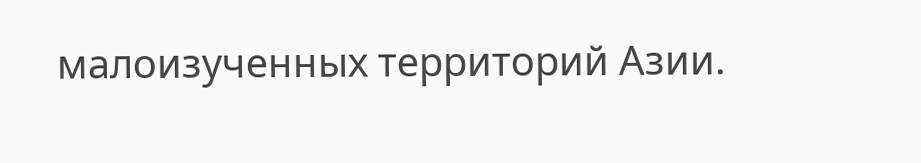малоизученных территорий Азии.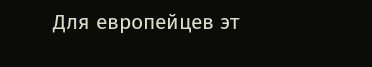Для европейцев эт